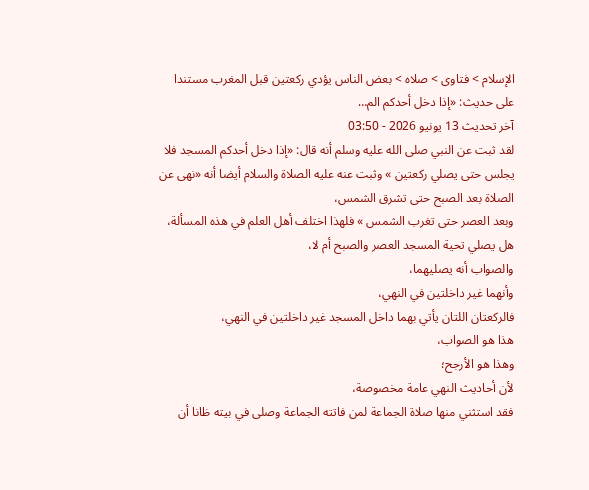الإسلام > فتاوى > صلاه > بعض الناس يؤدي ركعتين قبل المغرب مستندا على حديث: «إذا دخل أحدكم الم…
آخر تحديث 13 يونيو 2026 - 03:50
لقد ثبت عن النبي صلى الله عليه وسلم أنه قال: «إذا دخل أحدكم المسجد فلا يجلس حتى يصلي ركعتين » وثبت عنه عليه الصلاة والسلام أيضا أنه «نهى عن الصلاة بعد الصبح حتى تشرق الشمس،
وبعد العصر حتى تغرب الشمس » فلهذا اختلف أهل العلم في هذه المسألة،
هل يصلي تحية المسجد العصر والصبح أم لا،
والصواب أنه يصليهما،
وأنهما غير داخلتين في النهي،
فالركعتان اللتان يأتي بهما داخل المسجد غير داخلتين في النهي،
هذا هو الصواب،
وهذا هو الأرجح؛
لأن أحاديث النهي عامة مخصوصة،
فقد استثني منها صلاة الجماعة لمن فاتته الجماعة وصلى في بيته ظانا أن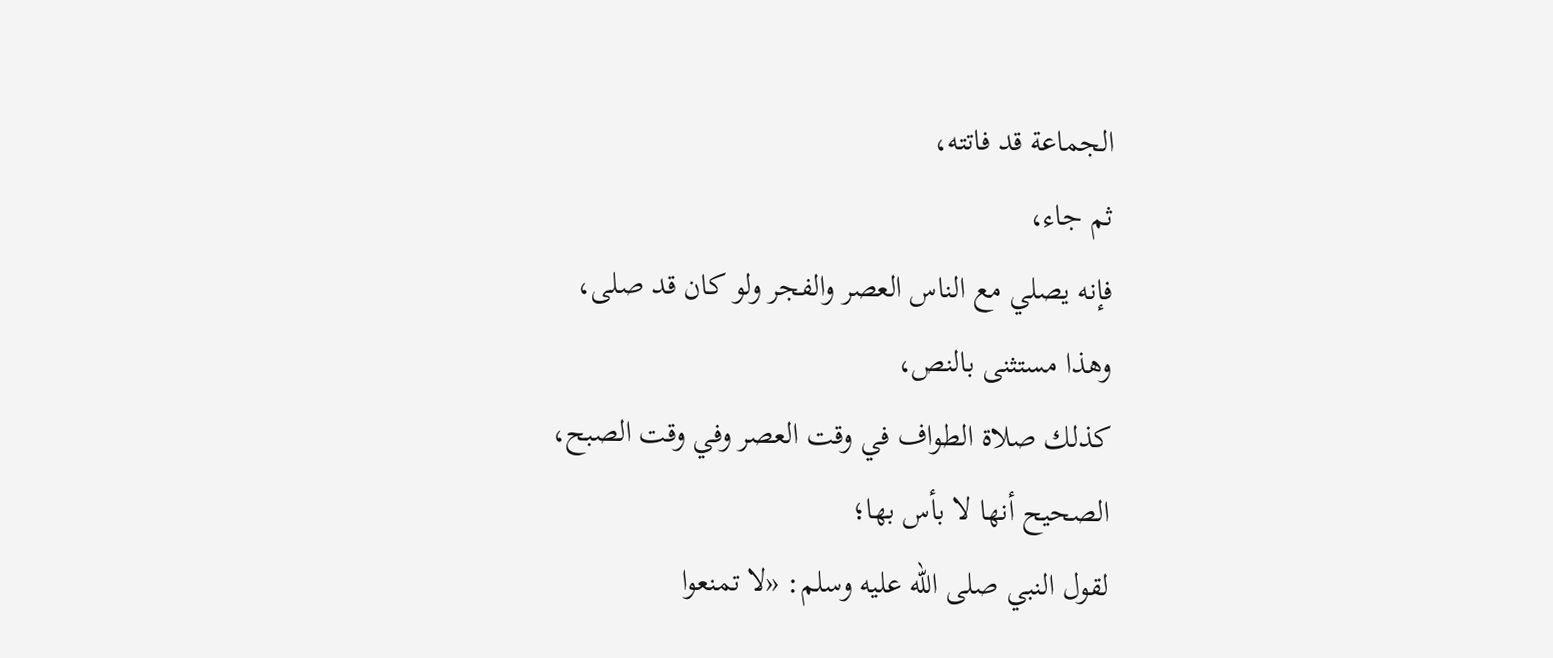الجماعة قد فاتته،
ثم جاء،
فإنه يصلي مع الناس العصر والفجر ولو كان قد صلى،
وهذا مستثنى بالنص،
كذلك صلاة الطواف في وقت العصر وفي وقت الصبح،
الصحيح أنها لا بأس بها؛
لقول النبي صلى الله عليه وسلم: «لا تمنعوا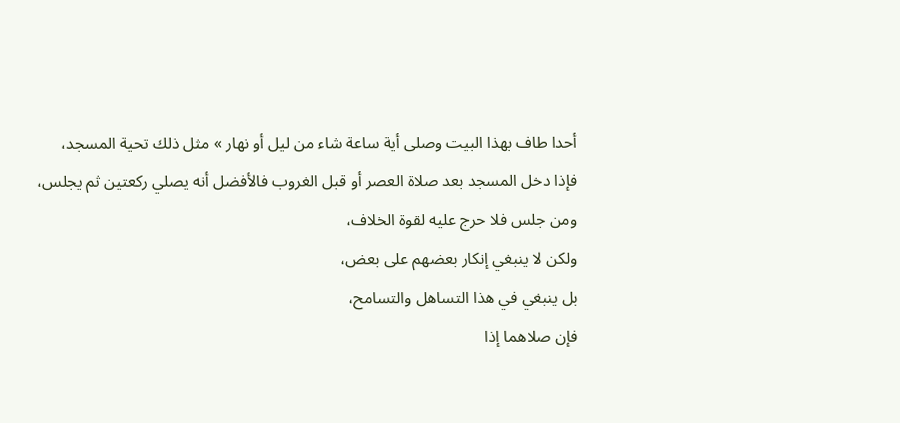أحدا طاف بهذا البيت وصلى أية ساعة شاء من ليل أو نهار » مثل ذلك تحية المسجد،
فإذا دخل المسجد بعد صلاة العصر أو قبل الغروب فالأفضل أنه يصلي ركعتين ثم يجلس،
ومن جلس فلا حرج عليه لقوة الخلاف،
ولكن لا ينبغي إنكار بعضهم على بعض،
بل ينبغي في هذا التساهل والتسامح،
فإن صلاهما إذا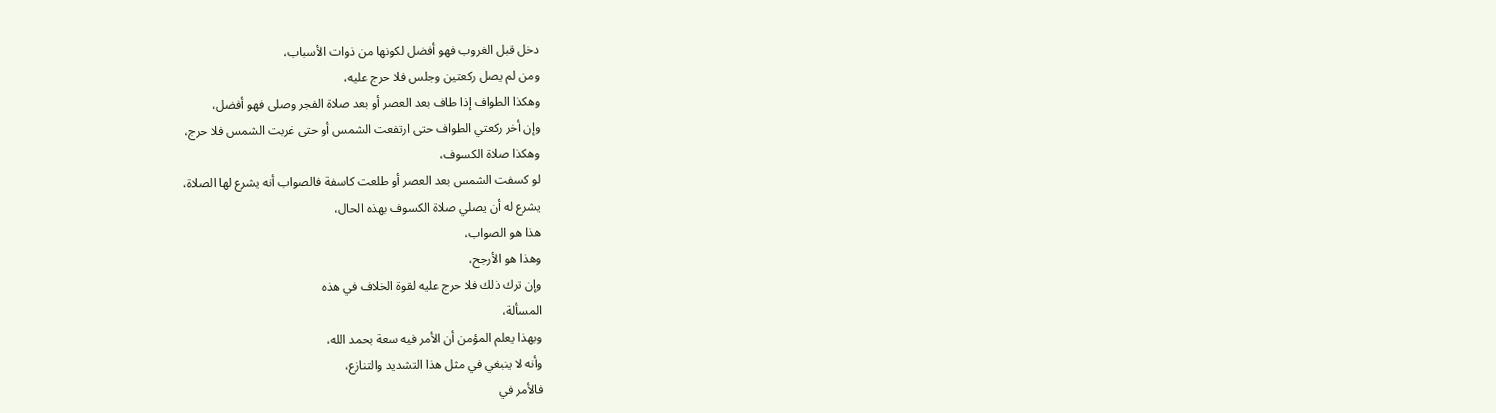دخل قبل الغروب فهو أفضل لكونها من ذوات الأسباب،
ومن لم يصل ركعتين وجلس فلا حرج عليه،
وهكذا الطواف إذا طاف بعد العصر أو بعد صلاة الفجر وصلى فهو أفضل،
وإن أخر ركعتي الطواف حتى ارتفعت الشمس أو حتى غربت الشمس فلا حرج،
وهكذا صلاة الكسوف،
لو كسفت الشمس بعد العصر أو طلعت كاسفة فالصواب أنه يشرع لها الصلاة،
يشرع له أن يصلي صلاة الكسوف بهذه الحال،
هذا هو الصواب،
وهذا هو الأرجح،
وإن ترك ذلك فلا حرج عليه لقوة الخلاف في هذه
المسألة،
وبهذا يعلم المؤمن أن الأمر فيه سعة بحمد الله،
وأنه لا ينبغي في مثل هذا التشديد والتنازع،
فالأمر في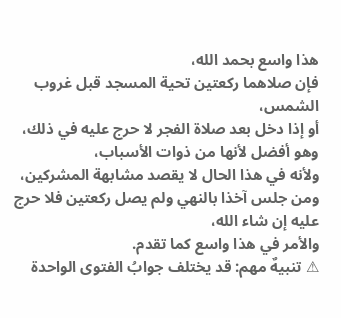هذا واسع بحمد الله،
فإن صلاهما ركعتين تحية المسجد قبل غروب الشمس،
أو إذا دخل بعد صلاة الفجر لا حرج عليه في ذلك،
وهو أفضل لأنها من ذوات الأسباب،
ولأنه في هذا الحال لا يقصد مشابهة المشركين،
ومن جلس آخذا بالنهي ولم يصل ركعتين فلا حرج عليه إن شاء الله،
والأمر في هذا واسع كما تقدم.
⚠ تنبيهٌ مهم: قد يختلف جوابُ الفتوى الواحدة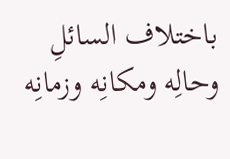باختلاف السائلِ وحالِه ومكانِه وزمانِه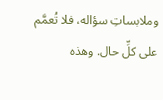وملابساتِ سؤاله، فلا تُعمَّم على كلِّ حال. وهذه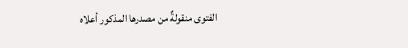الفتوى منقولةٌ من مصدرها المذكور أعلاه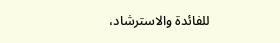للفائدة والاسترشاد،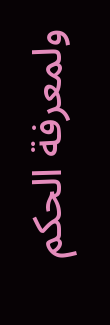ولمعرفة الحكم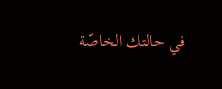في حالتك الخاصّة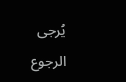يُرجى الرجوع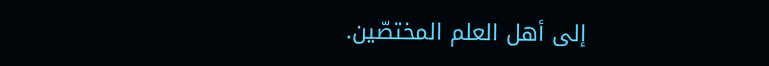إلى أهل العلم المختصّين.